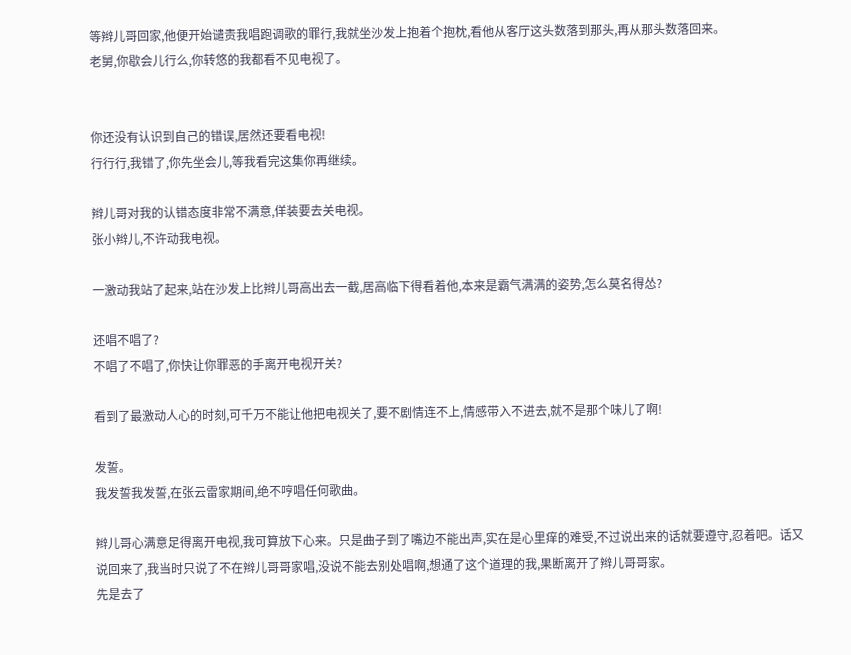等辫儿哥回家,他便开始谴责我唱跑调歌的罪行,我就坐沙发上抱着个抱枕,看他从客厅这头数落到那头,再从那头数落回来。
老舅,你歇会儿行么,你转悠的我都看不见电视了。


你还没有认识到自己的错误,居然还要看电视!
行行行,我错了,你先坐会儿,等我看完这集你再继续。

辫儿哥对我的认错态度非常不满意,佯装要去关电视。
张小辫儿,不许动我电视。

一激动我站了起来,站在沙发上比辫儿哥高出去一截,居高临下得看着他,本来是霸气满满的姿势,怎么莫名得怂?

还唱不唱了?
不唱了不唱了,你快让你罪恶的手离开电视开关?

看到了最激动人心的时刻,可千万不能让他把电视关了,要不剧情连不上,情感带入不进去,就不是那个味儿了啊!

发誓。
我发誓我发誓,在张云雷家期间,绝不哼唱任何歌曲。

辫儿哥心满意足得离开电视,我可算放下心来。只是曲子到了嘴边不能出声,实在是心里痒的难受,不过说出来的话就要遵守,忍着吧。话又说回来了,我当时只说了不在辫儿哥哥家唱,没说不能去别处唱啊,想通了这个道理的我,果断离开了辫儿哥哥家。
先是去了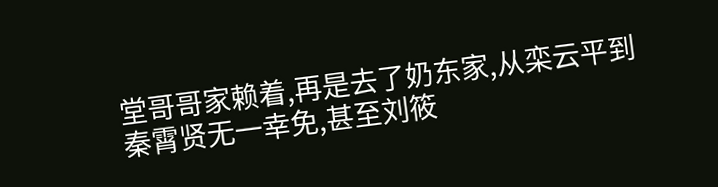堂哥哥家赖着,再是去了奶东家,从栾云平到秦霄贤无一幸免,甚至刘筱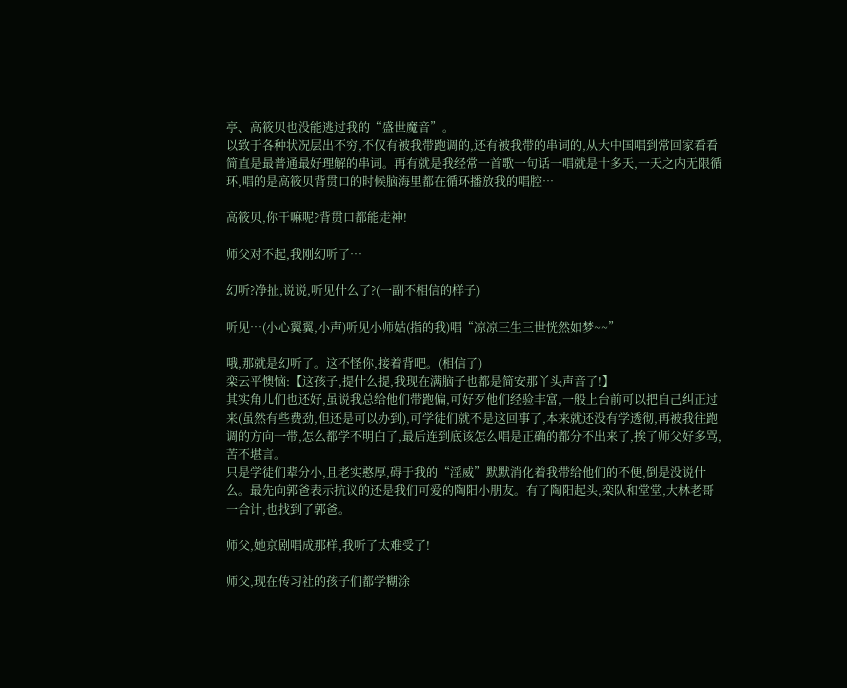亭、高筱贝也没能逃过我的“盛世魔音”。
以致于各种状况层出不穷,不仅有被我带跑调的,还有被我带的串词的,从大中国唱到常回家看看简直是最普通最好理解的串词。再有就是我经常一首歌一句话一唱就是十多天,一天之内无限循环,唱的是高筱贝背贯口的时候脑海里都在循环播放我的唱腔…

高筱贝,你干嘛呢?背贯口都能走神!

师父对不起,我刚幻听了…

幻听?净扯,说说,听见什么了?(一副不相信的样子)

听见…(小心翼翼,小声)听见小师姑(指的我)唱“凉凉三生三世恍然如梦~~”

哦,那就是幻听了。这不怪你,接着背吧。(相信了)
栾云平懊恼:【这孩子,提什么提,我现在满脑子也都是简安那丫头声音了!】
其实角儿们也还好,虽说我总给他们带跑偏,可好歹他们经验丰富,一般上台前可以把自己纠正过来(虽然有些费劲,但还是可以办到),可学徒们就不是这回事了,本来就还没有学透彻,再被我往跑调的方向一带,怎么都学不明白了,最后连到底该怎么唱是正确的都分不出来了,挨了师父好多骂,苦不堪言。
只是学徒们辈分小,且老实憨厚,碍于我的“淫威”默默消化着我带给他们的不便,倒是没说什么。最先向郭爸表示抗议的还是我们可爱的陶阳小朋友。有了陶阳起头,栾队和堂堂,大林老哥一合计,也找到了郭爸。

师父,她京剧唱成那样,我听了太难受了!

师父,现在传习社的孩子们都学糊涂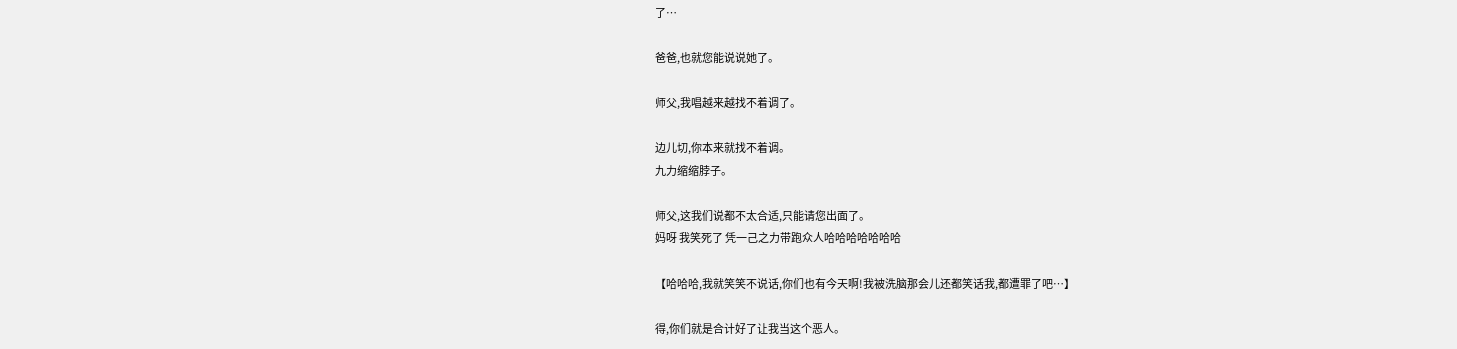了…

爸爸,也就您能说说她了。

师父,我唱越来越找不着调了。

边儿切,你本来就找不着调。
九力缩缩脖子。

师父,这我们说都不太合适,只能请您出面了。
妈呀 我笑死了 凭一己之力带跑众人哈哈哈哈哈哈哈

【哈哈哈,我就笑笑不说话,你们也有今天啊!我被洗脑那会儿还都笑话我,都遭罪了吧…】

得,你们就是合计好了让我当这个恶人。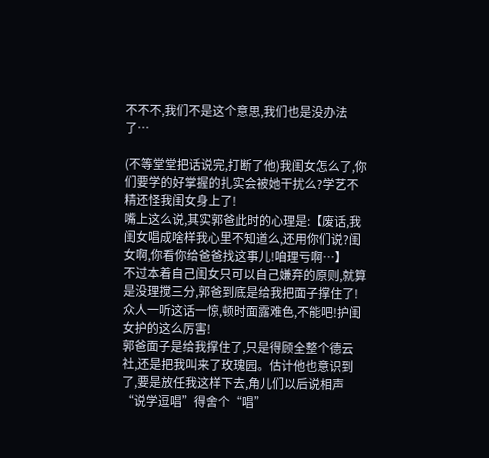不不不,我们不是这个意思,我们也是没办法了…

(不等堂堂把话说完,打断了他)我闺女怎么了,你们要学的好掌握的扎实会被她干扰么?学艺不精还怪我闺女身上了!
嘴上这么说,其实郭爸此时的心理是:【废话,我闺女唱成啥样我心里不知道么,还用你们说?闺女啊,你看你给爸爸找这事儿!咱理亏啊…】
不过本着自己闺女只可以自己嫌弃的原则,就算是没理搅三分,郭爸到底是给我把面子撑住了!众人一听这话一惊,顿时面露难色,不能吧!护闺女护的这么厉害!
郭爸面子是给我撑住了,只是得顾全整个德云社,还是把我叫来了玫瑰园。估计他也意识到了,要是放任我这样下去,角儿们以后说相声“说学逗唱”得舍个“唱”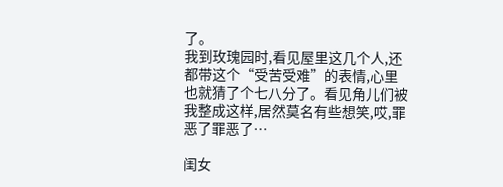了。
我到玫瑰园时,看见屋里这几个人,还都带这个“受苦受难”的表情,心里也就猜了个七八分了。看见角儿们被我整成这样,居然莫名有些想笑,哎,罪恶了罪恶了…

闺女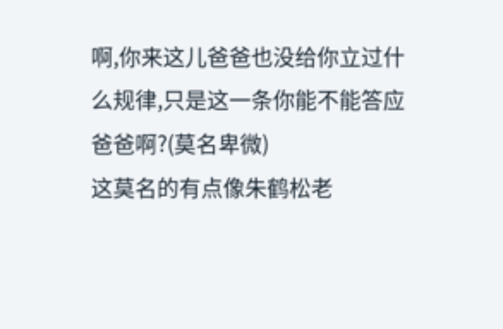啊,你来这儿爸爸也没给你立过什么规律,只是这一条你能不能答应爸爸啊?(莫名卑微)
这莫名的有点像朱鹤松老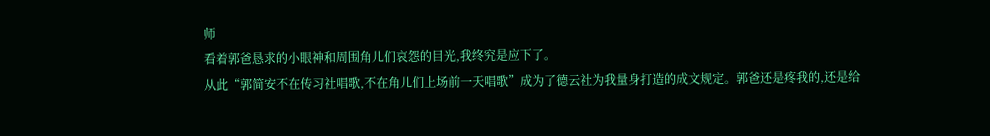师
看着郭爸恳求的小眼神和周围角儿们哀怨的目光,我终究是应下了。
从此“郭简安不在传习社唱歌,不在角儿们上场前一天唱歌”成为了德云社为我量身打造的成文规定。郭爸还是疼我的,还是给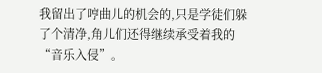我留出了哼曲儿的机会的,只是学徒们躲了个清净,角儿们还得继续承受着我的“音乐入侵”。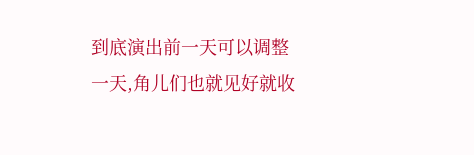到底演出前一天可以调整一天,角儿们也就见好就收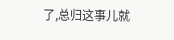了,总归这事儿就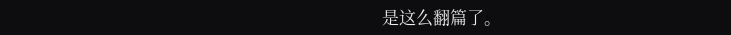是这么翻篇了。